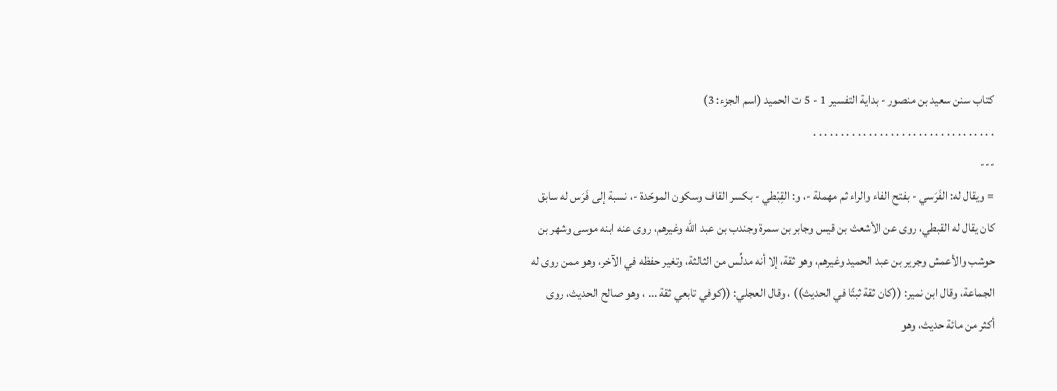كتاب سنن سعيد بن منصور - بداية التفسير 1 - 5 ت الحميد (اسم الجزء: 3)
. . . . . . . . . . . . . . . . . . . . . . . . . . . . . . . . .
---
= ويقال له: الفَرَسي - بفتح الفاء والراء ثم مهملة -، و: القِبْطي - بكسر القاف وسكون الموحّدة -، نسبة إلى فَرَس له سابق كان يقال له القبطي، روى عن الأشعث بن قيس وجابر بن سمرة وجندب بن عبد الله وغيرهم، روى عنه ابنه موسى وشهر بن حوشب والأعمش وجرير بن عبد الحميد وغيرهم، وهو ثقة، إلا أنه مدلِّس من الثالثة، وتغير حفظه في الآخر، وهو ممن روى له الجماعة، وقال ابن نمير: ((كان ثقة ثبتًا في الحديث)) ، وقال العجلي: ((كوفي تابعي ثقة ... ، وهو صالح الحديث، روى أكثر من مائة حديث، وهو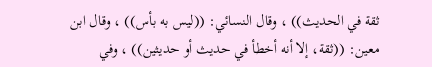ثقة في الحديث)) ، وقال النسائي: ((ليس به بأس)) ، وقال ابن معين: ((ثقة، إلا أنه أخطأ في حديث أو حديثين)) ، وفي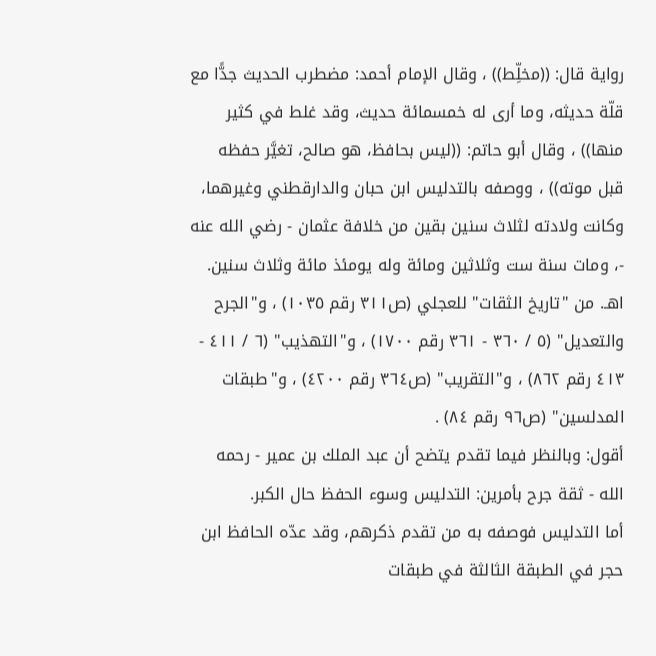رواية قال: ((مخلِّط)) ، وقال الإمام أحمد: مضطرب الحديث جدًّا مع قلّة حديثه، وما أرى له خمسمائة حديث، وقد غلط في كثير منها)) ، وقال أبو حاتم: ((ليس بحافظ، هو صالح، تغيَّر حفظه قبل موته)) ، ووصفه بالتدليس ابن حبان والدارقطني وغيرهما، وكانت ولادته لثلاث سنين بقين من خلافة عثمان - رضي الله عنه -، ومات سنة ست وثلاثين ومائة وله يومئذ مائة وثلاث سنين. اهـ. من "تاريخ الثقات" للعجلي (ص٣١١ رقم ١٠٣٥) ، و"الجرح والتعديل" (٥ / ٣٦٠ - ٣٦١ رقم ١٧٠٠) ، و"التهذيب" (٦ / ٤١١ - ٤١٣ رقم ٨٦٢) ، و"التقريب" (ص٣٦٤ رقم ٤٢٠٠) ، و"طبقات المدلسين" (ص٩٦ رقم ٨٤) .
أقول: وبالنظر فيما تقدم يتضح أن عبد الملك بن عمير - رحمه الله - ثقة جرح بأمرين: التدليس وسوء الحفظ حال الكبر.
أما التدليس فوصفه به من تقدم ذكرهم، وقد عدّه الحافظ ابن حجر في الطبقة الثالثة في طبقات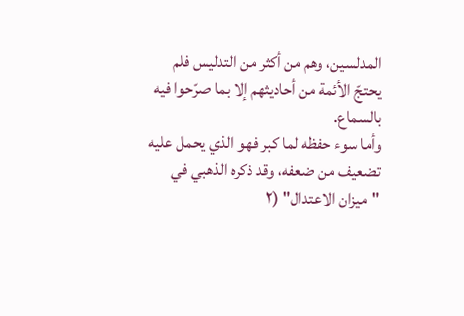المدلسين، وهم من أكثر من التدليس فلم يحتجّ الأئمة من أحاديثهم إلا بما صرّحوا فيه بالسماع.
وأما سوء حفظه لما كبر فهو الذي يحمل عليه تضعيف من ضعفه، وقد ذكره الذهبي في "ميزان الاعتدال" (٢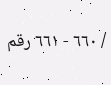/ ٦٦٠ - ٦٦١ رقم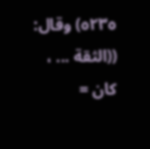٥٢٣٥) وقال: ((الثقة ... ، كان =